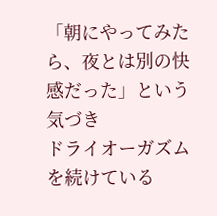「朝にやってみたら、夜とは別の快感だった」という気づき
ドライオーガズムを続けている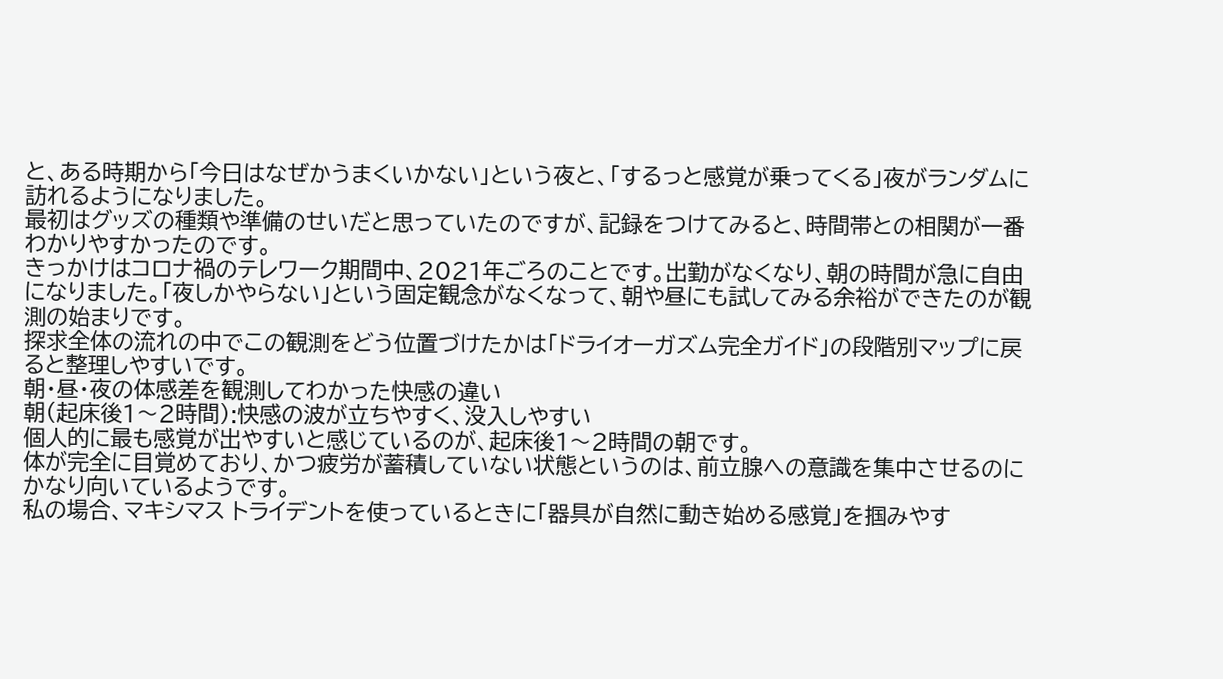と、ある時期から「今日はなぜかうまくいかない」という夜と、「するっと感覚が乗ってくる」夜がランダムに訪れるようになりました。
最初はグッズの種類や準備のせいだと思っていたのですが、記録をつけてみると、時間帯との相関が一番わかりやすかったのです。
きっかけはコロナ禍のテレワーク期間中、2021年ごろのことです。出勤がなくなり、朝の時間が急に自由になりました。「夜しかやらない」という固定観念がなくなって、朝や昼にも試してみる余裕ができたのが観測の始まりです。
探求全体の流れの中でこの観測をどう位置づけたかは「ドライオーガズム完全ガイド」の段階別マップに戻ると整理しやすいです。
朝・昼・夜の体感差を観測してわかった快感の違い
朝(起床後1〜2時間):快感の波が立ちやすく、没入しやすい
個人的に最も感覚が出やすいと感じているのが、起床後1〜2時間の朝です。
体が完全に目覚めており、かつ疲労が蓄積していない状態というのは、前立腺への意識を集中させるのにかなり向いているようです。
私の場合、マキシマス トライデントを使っているときに「器具が自然に動き始める感覚」を掴みやす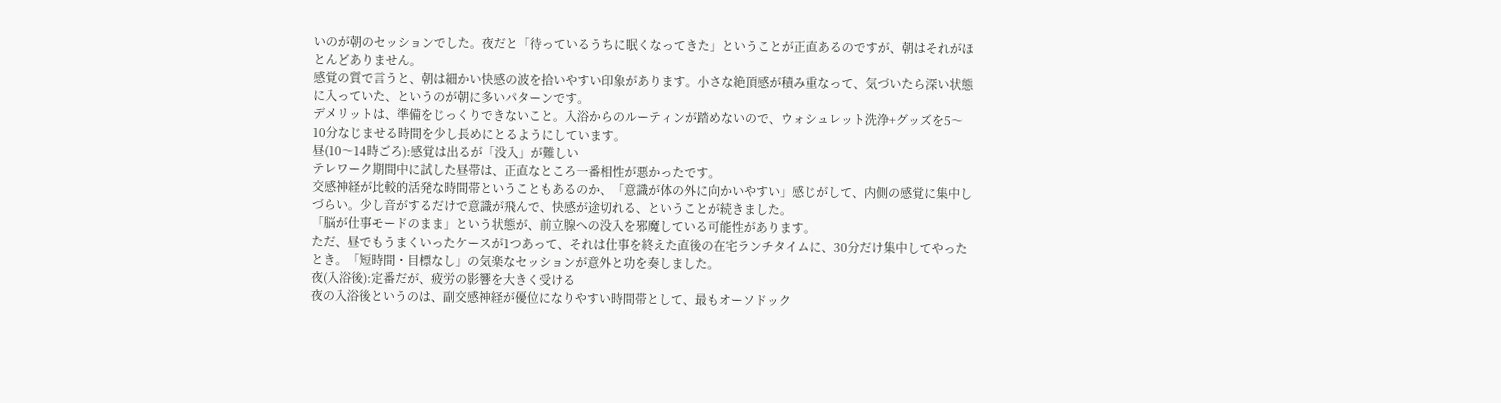いのが朝のセッションでした。夜だと「待っているうちに眠くなってきた」ということが正直あるのですが、朝はそれがほとんどありません。
感覚の質で言うと、朝は細かい快感の波を拾いやすい印象があります。小さな絶頂感が積み重なって、気づいたら深い状態に入っていた、というのが朝に多いパターンです。
デメリットは、準備をじっくりできないこと。入浴からのルーティンが踏めないので、ウォシュレット洗浄+グッズを5〜10分なじませる時間を少し長めにとるようにしています。
昼(10〜14時ごろ):感覚は出るが「没入」が難しい
テレワーク期間中に試した昼帯は、正直なところ一番相性が悪かったです。
交感神経が比較的活発な時間帯ということもあるのか、「意識が体の外に向かいやすい」感じがして、内側の感覚に集中しづらい。少し音がするだけで意識が飛んで、快感が途切れる、ということが続きました。
「脳が仕事モードのまま」という状態が、前立腺への没入を邪魔している可能性があります。
ただ、昼でもうまくいったケースが1つあって、それは仕事を終えた直後の在宅ランチタイムに、30分だけ集中してやったとき。「短時間・目標なし」の気楽なセッションが意外と功を奏しました。
夜(入浴後):定番だが、疲労の影響を大きく受ける
夜の入浴後というのは、副交感神経が優位になりやすい時間帯として、最もオーソドック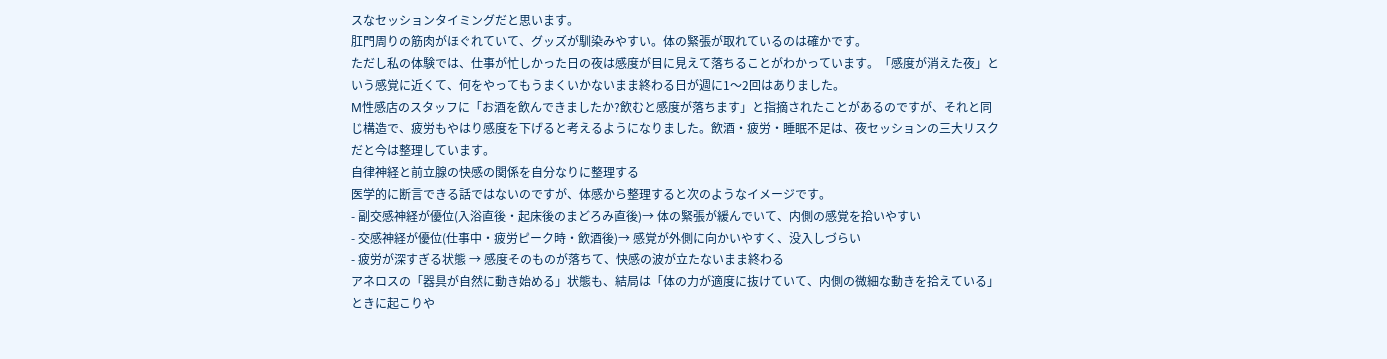スなセッションタイミングだと思います。
肛門周りの筋肉がほぐれていて、グッズが馴染みやすい。体の緊張が取れているのは確かです。
ただし私の体験では、仕事が忙しかった日の夜は感度が目に見えて落ちることがわかっています。「感度が消えた夜」という感覚に近くて、何をやってもうまくいかないまま終わる日が週に1〜2回はありました。
M性感店のスタッフに「お酒を飲んできましたか?飲むと感度が落ちます」と指摘されたことがあるのですが、それと同じ構造で、疲労もやはり感度を下げると考えるようになりました。飲酒・疲労・睡眠不足は、夜セッションの三大リスクだと今は整理しています。
自律神経と前立腺の快感の関係を自分なりに整理する
医学的に断言できる話ではないのですが、体感から整理すると次のようなイメージです。
- 副交感神経が優位(入浴直後・起床後のまどろみ直後)→ 体の緊張が緩んでいて、内側の感覚を拾いやすい
- 交感神経が優位(仕事中・疲労ピーク時・飲酒後)→ 感覚が外側に向かいやすく、没入しづらい
- 疲労が深すぎる状態 → 感度そのものが落ちて、快感の波が立たないまま終わる
アネロスの「器具が自然に動き始める」状態も、結局は「体の力が適度に抜けていて、内側の微細な動きを拾えている」ときに起こりや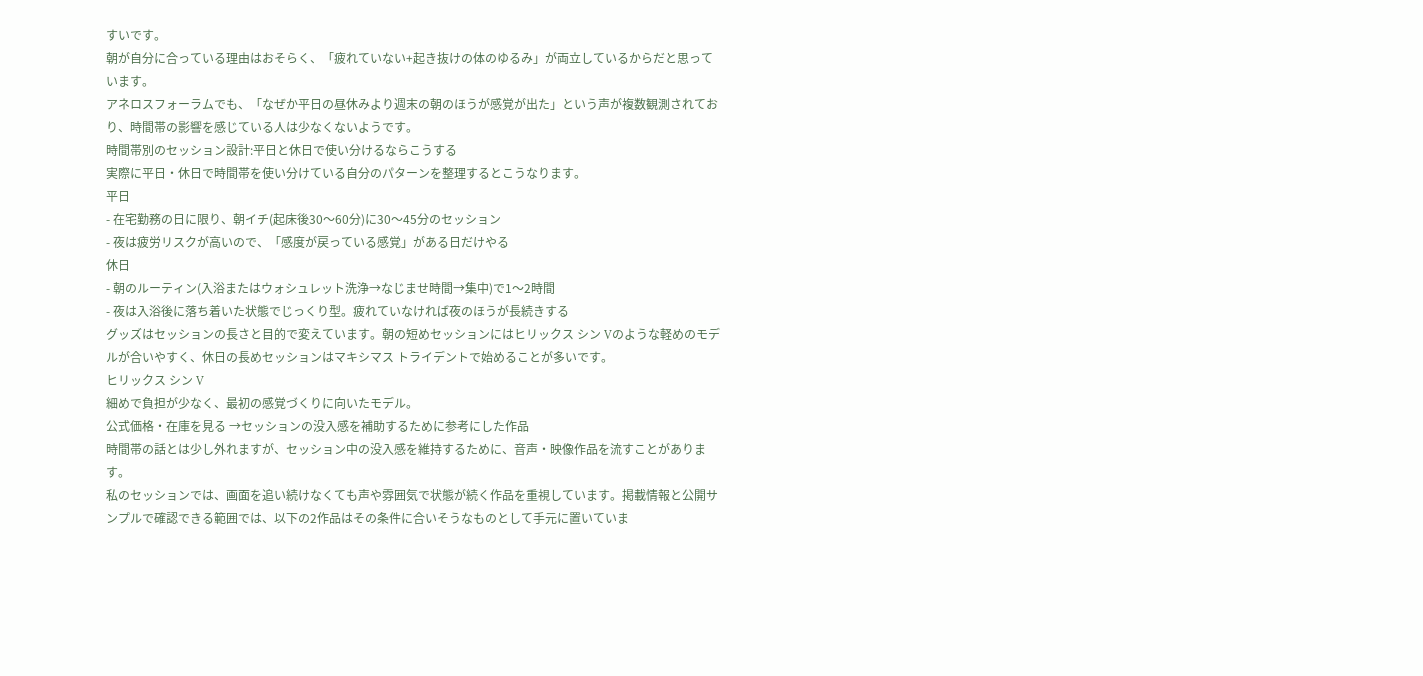すいです。
朝が自分に合っている理由はおそらく、「疲れていない+起き抜けの体のゆるみ」が両立しているからだと思っています。
アネロスフォーラムでも、「なぜか平日の昼休みより週末の朝のほうが感覚が出た」という声が複数観測されており、時間帯の影響を感じている人は少なくないようです。
時間帯別のセッション設計:平日と休日で使い分けるならこうする
実際に平日・休日で時間帯を使い分けている自分のパターンを整理するとこうなります。
平日
- 在宅勤務の日に限り、朝イチ(起床後30〜60分)に30〜45分のセッション
- 夜は疲労リスクが高いので、「感度が戻っている感覚」がある日だけやる
休日
- 朝のルーティン(入浴またはウォシュレット洗浄→なじませ時間→集中)で1〜2時間
- 夜は入浴後に落ち着いた状態でじっくり型。疲れていなければ夜のほうが長続きする
グッズはセッションの長さと目的で変えています。朝の短めセッションにはヒリックス シン Vのような軽めのモデルが合いやすく、休日の長めセッションはマキシマス トライデントで始めることが多いです。
ヒリックス シン V
細めで負担が少なく、最初の感覚づくりに向いたモデル。
公式価格・在庫を見る →セッションの没入感を補助するために参考にした作品
時間帯の話とは少し外れますが、セッション中の没入感を維持するために、音声・映像作品を流すことがあります。
私のセッションでは、画面を追い続けなくても声や雰囲気で状態が続く作品を重視しています。掲載情報と公開サンプルで確認できる範囲では、以下の2作品はその条件に合いそうなものとして手元に置いていま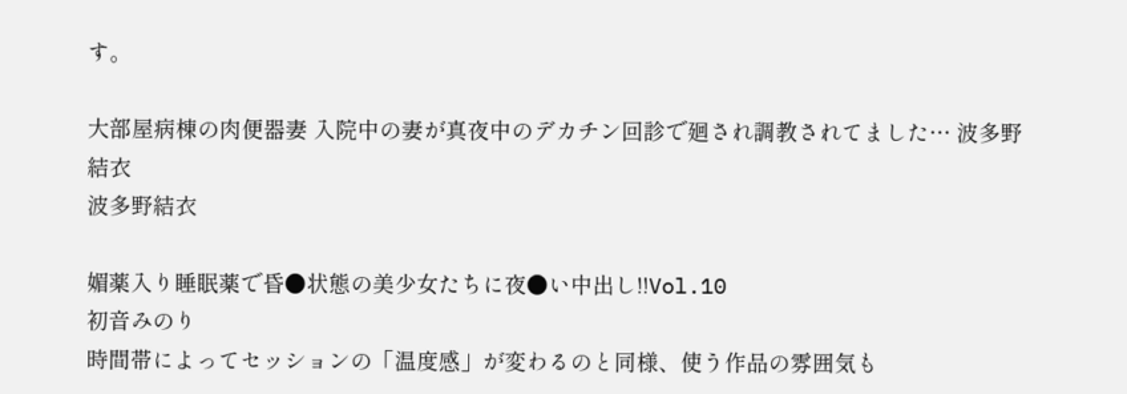す。

大部屋病棟の肉便器妻 入院中の妻が真夜中のデカチン回診で廻され調教されてました… 波多野結衣
波多野結衣

媚薬入り睡眠薬で昏●状態の美少女たちに夜●い中出し!!Vol.10
初音みのり
時間帯によってセッションの「温度感」が変わるのと同様、使う作品の雰囲気も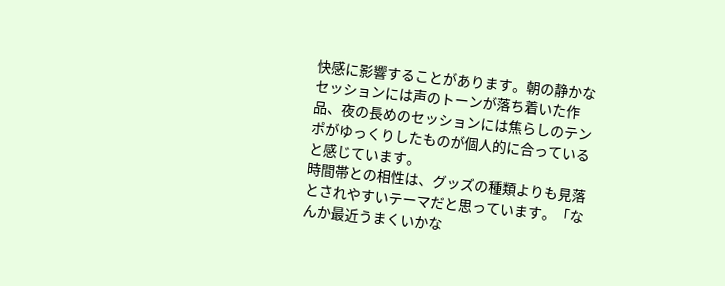快感に影響することがあります。朝の静かなセッションには声のトーンが落ち着いた作品、夜の長めのセッションには焦らしのテンポがゆっくりしたものが個人的に合っていると感じています。
時間帯との相性は、グッズの種類よりも見落とされやすいテーマだと思っています。「なんか最近うまくいかな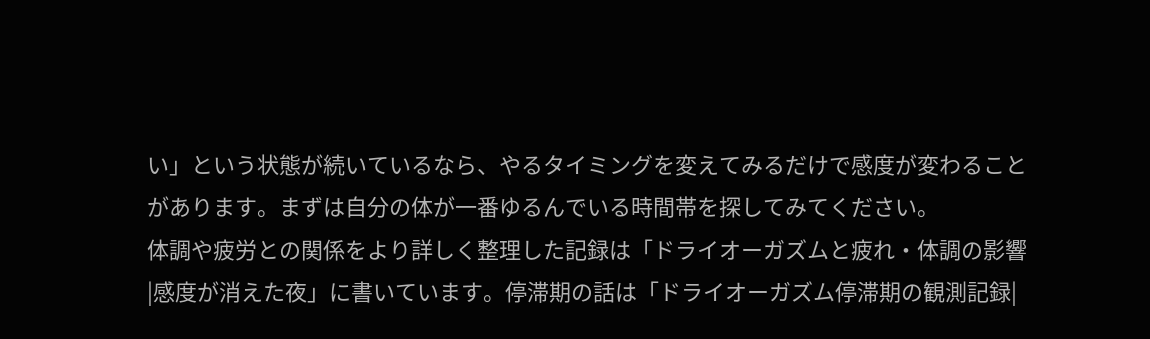い」という状態が続いているなら、やるタイミングを変えてみるだけで感度が変わることがあります。まずは自分の体が一番ゆるんでいる時間帯を探してみてください。
体調や疲労との関係をより詳しく整理した記録は「ドライオーガズムと疲れ・体調の影響|感度が消えた夜」に書いています。停滞期の話は「ドライオーガズム停滞期の観測記録|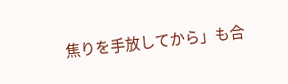焦りを手放してから」も合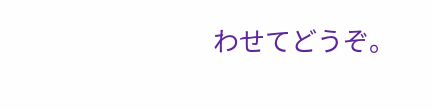わせてどうぞ。